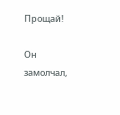Прощай!

Он замолчал,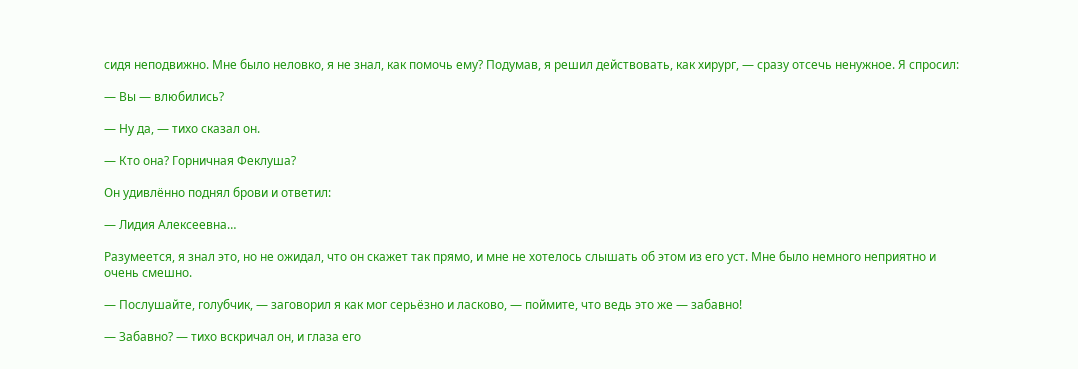сидя неподвижно. Мне было неловко, я не знал, как помочь ему? Подумав, я решил действовать, как хирург, — сразу отсечь ненужное. Я спросил:

— Вы — влюбились?

— Ну да, — тихо сказал он.

— Кто она? Горничная Феклуша?

Он удивлённо поднял брови и ответил:

— Лидия Алексеевна…

Разумеется, я знал это, но не ожидал, что он скажет так прямо, и мне не хотелось слышать об этом из его уст. Мне было немного неприятно и очень смешно.

— Послушайте, голубчик, — заговорил я как мог серьёзно и ласково, — поймите, что ведь это же — забавно!

— Забавно? — тихо вскричал он, и глаза его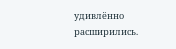удивлённо расширились.